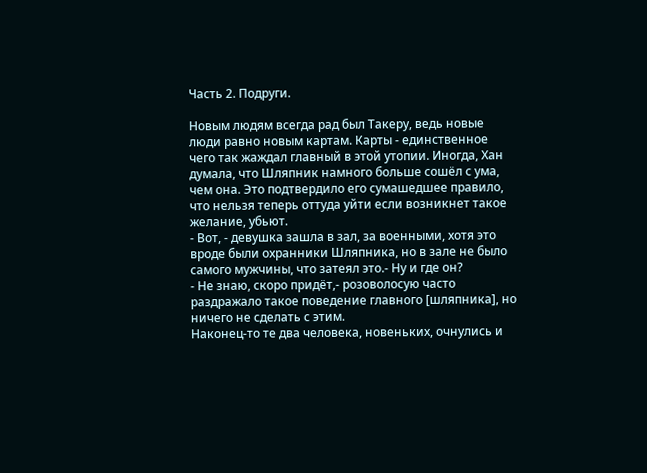Часть 2. Подруги.

Новым людям всегда рад был Такеру, ведь новые люди равно новым картам. Карты - единственное чего так жаждал главный в этой утопии. Иногда, Хан думала, что Шляпник намного больше сошёл с ума, чем она. Это подтвердило его сумашедшее правило, что нельзя теперь оттуда уйти если возникнет такое желание, убьют.
- Вот, - девушка зашла в зал, за военными, хотя это вроде были охранники Шляпника, но в зале не было самого мужчины, что затеял это.- Ну и где он?
- Не знаю, скоро придёт,- розоволосую часто раздражало такое поведение главного [шляпника], но ничего не сделать с этим.
Наконец-то те два человека, новеньких, очнулись и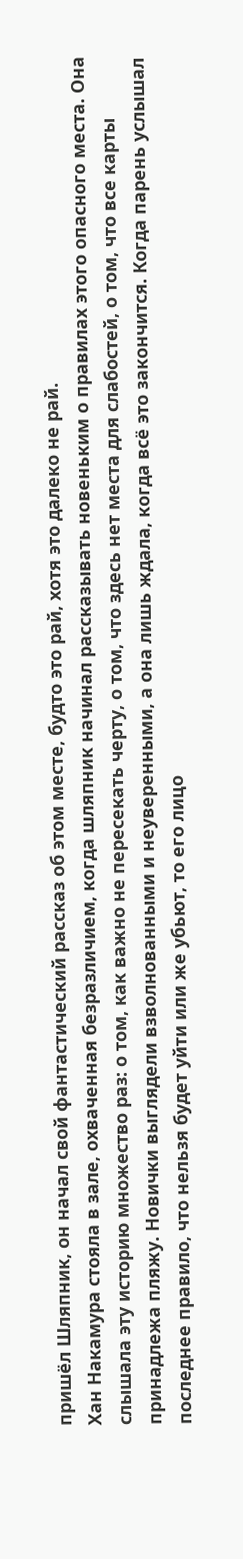пришёл Шляпник, он начал свой фантастический рассказ об этом месте, будто это рай, хотя это далеко не рай.
Хан Накамура стояла в зале, охваченная безразличием, когда шляпник начинал рассказывать новеньким о правилах этого опасного места. Она слышала эту историю множество раз: о том, как важно не пересекать черту, о том, что здесь нет места для слабостей, о том, что все карты принадлежа пляжу. Новички выглядели взволнованными и неуверенными, а она лишь ждала, когда всё это закончится. Когда парень услышал последнее правило, что нельзя будет уйти или же убьют, то его лицо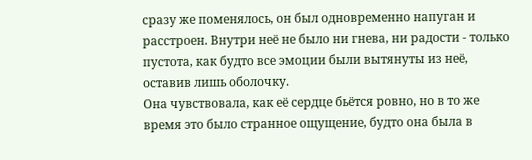сразу же поменялось, он был одновременно напуган и расстроен. Внутри неё не было ни гнева, ни радости - только пустота, как будто все эмоции были вытянуты из неё, оставив лишь оболочку.
Она чувствовала, как её сердце бьётся ровно, но в то же время это было странное ощущение, будто она была в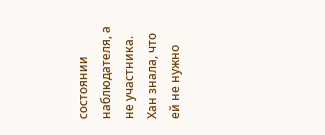состоянии наблюдателя, а не участника. Хан знала, что ей не нужно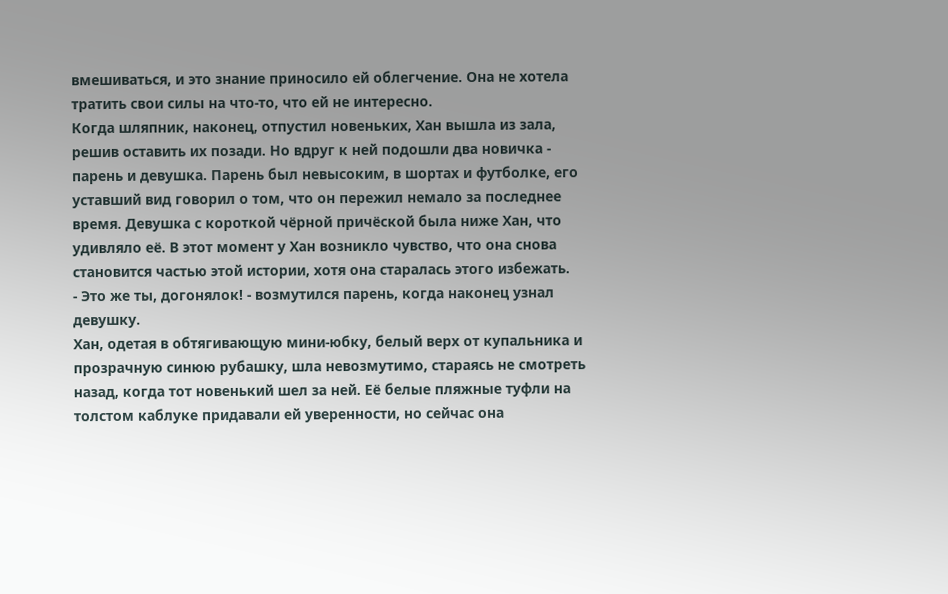вмешиваться, и это знание приносило ей облегчение. Она не хотела тратить свои силы на что-то, что ей не интересно.
Когда шляпник, наконец, отпустил новеньких, Хан вышла из зала, решив оставить их позади. Но вдруг к ней подошли два новичка - парень и девушка. Парень был невысоким, в шортах и футболке, его уставший вид говорил о том, что он пережил немало за последнее время. Девушка с короткой чёрной причёской была ниже Хан, что удивляло её. В этот момент у Хан возникло чувство, что она снова становится частью этой истории, хотя она старалась этого избежать.
- Это же ты, догонялок! - возмутился парень, когда наконец узнал девушку.
Хан, одетая в обтягивающую мини-юбку, белый верх от купальника и прозрачную синюю рубашку, шла невозмутимо, стараясь не смотреть назад, когда тот новенький шел за ней. Её белые пляжные туфли на толстом каблуке придавали ей уверенности, но сейчас она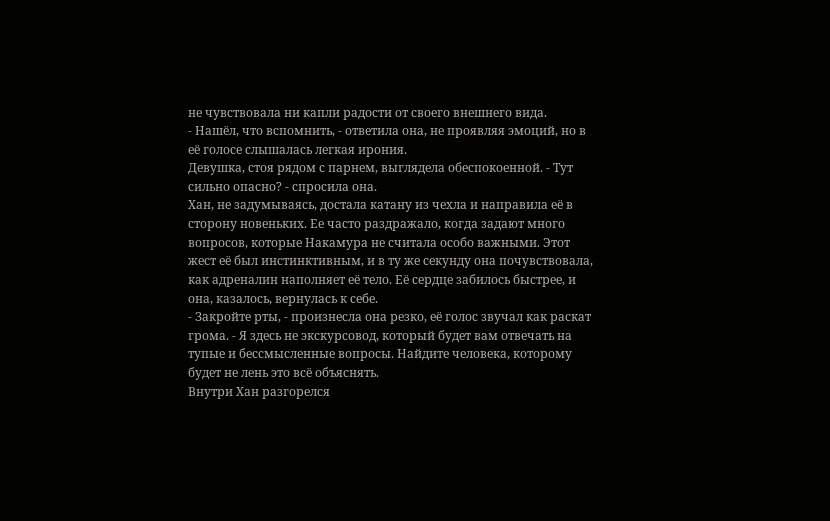не чувствовала ни капли радости от своего внешнего вида.
- Нашёл, что вспомнить, - ответила она, не проявляя эмоций, но в её голосе слышалась легкая ирония.
Девушка, стоя рядом с парнем, выглядела обеспокоенной. - Тут сильно опасно? - спросила она.
Хан, не задумываясь, достала катану из чехла и направила её в сторону новеньких. Ее часто раздражало, когда задают много вопросов, которые Накамура не считала особо важными. Этот жест её был инстинктивным, и в ту же секунду она почувствовала, как адреналин наполняет её тело. Её сердце забилось быстрее, и она, казалось, вернулась к себе.
- Закройте рты, - произнесла она резко, её голос звучал как раскат грома. - Я здесь не экскурсовод, который будет вам отвечать на тупые и бессмысленные вопросы. Найдите человека, которому будет не лень это всё объяснять.
Внутри Хан разгорелся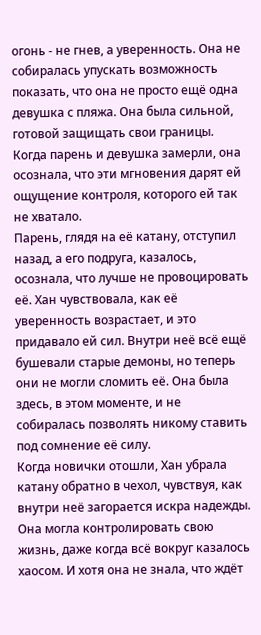огонь - не гнев, а уверенность. Она не собиралась упускать возможность показать, что она не просто ещё одна девушка с пляжа. Она была сильной, готовой защищать свои границы. Когда парень и девушка замерли, она осознала, что эти мгновения дарят ей ощущение контроля, которого ей так не хватало.
Парень, глядя на её катану, отступил назад, а его подруга, казалось, осознала, что лучше не провоцировать её. Хан чувствовала, как её уверенность возрастает, и это придавало ей сил. Внутри неё всё ещё бушевали старые демоны, но теперь они не могли сломить её. Она была здесь, в этом моменте, и не собиралась позволять никому ставить под сомнение её силу.
Когда новички отошли, Хан убрала катану обратно в чехол, чувствуя, как внутри неё загорается искра надежды. Она могла контролировать свою жизнь, даже когда всё вокруг казалось хаосом. И хотя она не знала, что ждёт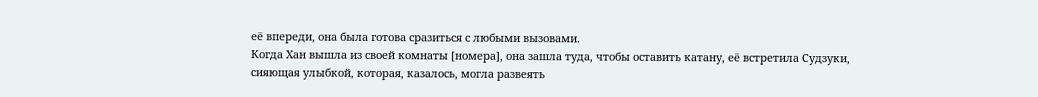её впереди, она была готова сразиться с любыми вызовами.
Когда Хан вышла из своей комнаты [номера], она зашла туда, чтобы оставить катану, её встретила Судзуки, сияющая улыбкой, которая, казалось, могла развеять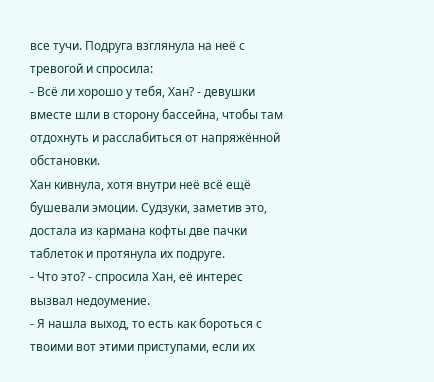все тучи. Подруга взглянула на неё с тревогой и спросила:
- Всё ли хорошо у тебя, Хан? - девушки вместе шли в сторону бассейна, чтобы там отдохнуть и расслабиться от напряжённой обстановки.
Хан кивнула, хотя внутри неё всё ещё бушевали эмоции. Судзуки, заметив это, достала из кармана кофты две пачки таблеток и протянула их подруге.
- Что это? - спросила Хан, её интерес вызвал недоумение.
- Я нашла выход, то есть как бороться с твоими вот этими приступами, если их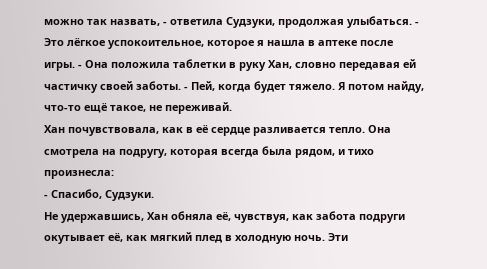можно так назвать, - ответила Судзуки, продолжая улыбаться. - Это лёгкое успокоительное, которое я нашла в аптеке после игры. - Она положила таблетки в руку Хан, словно передавая ей частичку своей заботы. - Пей, когда будет тяжело. Я потом найду, что-то ещё такое, не переживай.
Хан почувствовала, как в её сердце разливается тепло. Она смотрела на подругу, которая всегда была рядом, и тихо произнесла:
- Спасибо, Судзуки.
Не удержавшись, Хан обняла её, чувствуя, как забота подруги окутывает её, как мягкий плед в холодную ночь. Эти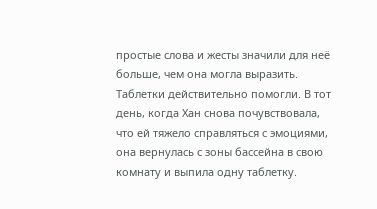простые слова и жесты значили для неё больше, чем она могла выразить.
Таблетки действительно помогли. В тот день, когда Хан снова почувствовала, что ей тяжело справляться с эмоциями, она вернулась с зоны бассейна в свою комнату и выпила одну таблетку.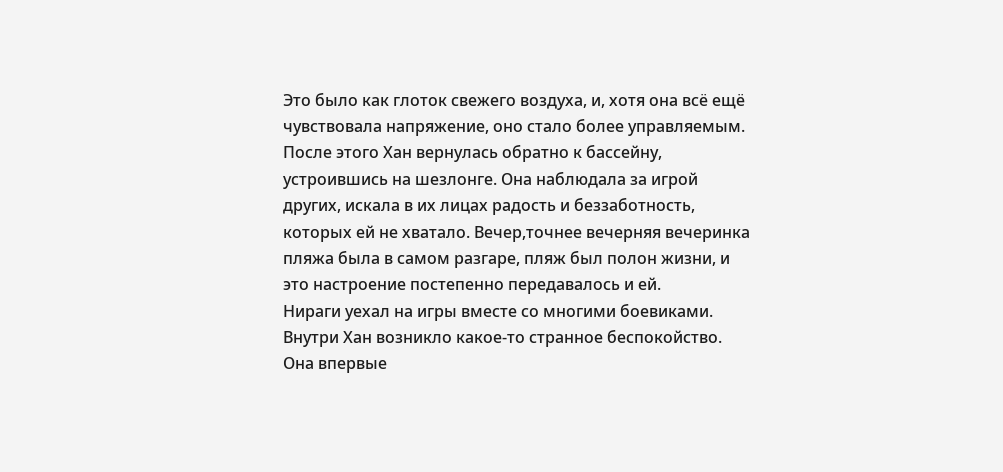Это было как глоток свежего воздуха, и, хотя она всё ещё чувствовала напряжение, оно стало более управляемым.
После этого Хан вернулась обратно к бассейну, устроившись на шезлонге. Она наблюдала за игрой других, искала в их лицах радость и беззаботность, которых ей не хватало. Вечер,точнее вечерняя вечеринка пляжа была в самом разгаре, пляж был полон жизни, и это настроение постепенно передавалось и ей.
Нираги уехал на игры вместе со многими боевиками. Внутри Хан возникло какое-то странное беспокойство. Она впервые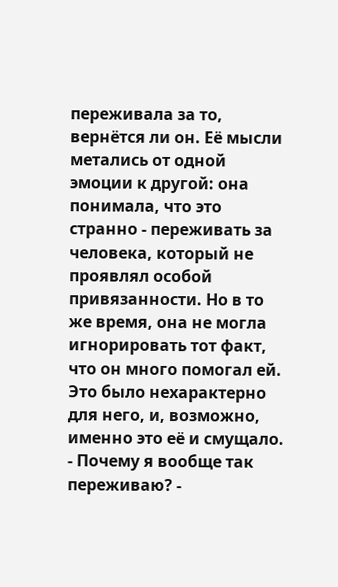переживала за то, вернётся ли он. Её мысли метались от одной эмоции к другой: она понимала, что это странно - переживать за человека, который не проявлял особой привязанности. Но в то же время, она не могла игнорировать тот факт, что он много помогал ей. Это было нехарактерно для него, и, возможно, именно это её и смущало.
- Почему я вообще так переживаю? -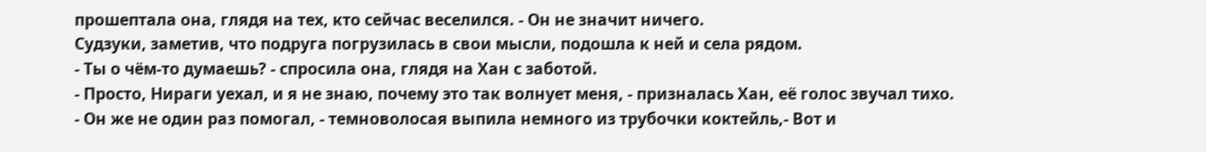прошептала она, глядя на тех, кто сейчас веселился. - Он не значит ничего.
Судзуки, заметив, что подруга погрузилась в свои мысли, подошла к ней и села рядом.
- Ты о чём-то думаешь? - спросила она, глядя на Хан с заботой.
- Просто, Нираги уехал, и я не знаю, почему это так волнует меня, - призналась Хан, её голос звучал тихо.
- Он же не один раз помогал, - темноволосая выпила немного из трубочки коктейль,- Вот и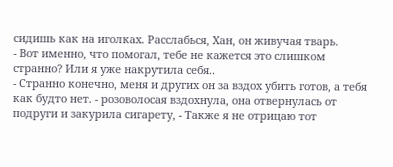сидишь как на иголках. Расслабься, Хан, он живучая тварь.
- Вот именно, что помогал, тебе не кажется это слишком странно? Или я уже накрутила себя..
- Странно конечно, меня и других он за вздох убить готов, а тебя как будто нет. - розоволосая вздохнула, она отвернулась от подруги и закурила сигарету, - Также я не отрицаю тот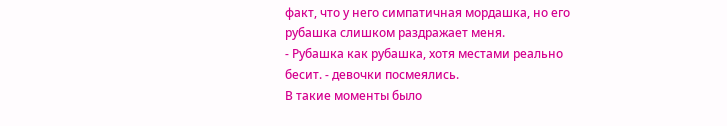факт, что у него симпатичная мордашка, но его рубашка слишком раздражает меня.
- Рубашка как рубашка, хотя местами реально бесит. - девочки посмеялись.
В такие моменты было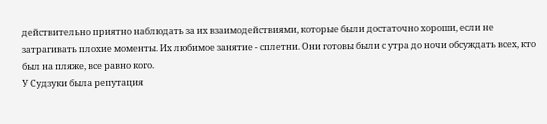действительно приятно наблюдать за их взаимодействиями, которые были достаточно хороши, если не затрагивать плохие моменты. Их любимое занятие - сплетни. Они готовы были с утра до ночи обсуждать всех, кто был на пляже, все равно кого.
У Судзуки была репутация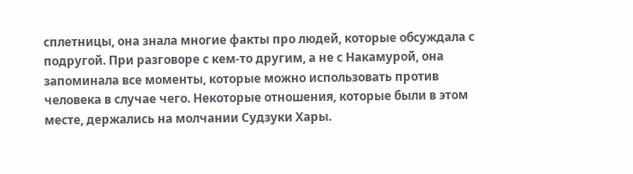сплетницы, она знала многие факты про людей, которые обсуждала с подругой. При разговоре с кем-то другим, а не с Накамурой, она запоминала все моменты, которые можно использовать против человека в случае чего. Некоторые отношения, которые были в этом месте, держались на молчании Судзуки Хары.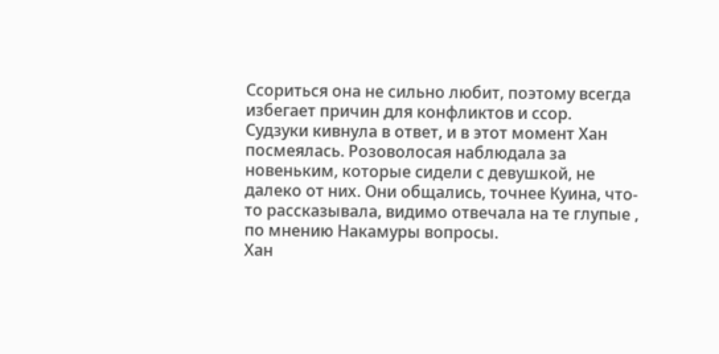Ссориться она не сильно любит, поэтому всегда избегает причин для конфликтов и ссор.
Судзуки кивнула в ответ, и в этот момент Хан посмеялась. Розоволосая наблюдала за новеньким, которые сидели с девушкой, не далеко от них. Они общались, точнее Куина, что-то рассказывала, видимо отвечала на те глупые , по мнению Накамуры вопросы.
Хан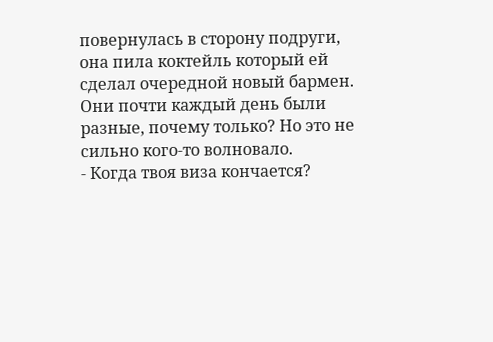повернулась в сторону подруги, она пила коктейль который ей сделал очередной новый бармен. Они почти каждый день были разные, почему только? Но это не сильно кого-то волновало.
- Когда твоя виза кончается?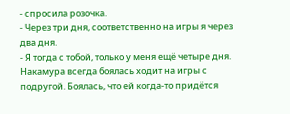- спросила розочка.
- Через три дня, соответственно на игры я через два дня.
- Я тогда с тобой, только у меня ещё четыре дня.
Накамура всегда боялась ходит на игры с подругой. Боялась, что ей когда-то придётся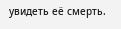увидеть её смерть.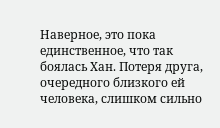Наверное, это пока единственное, что так боялась Хан. Потеря друга, очередного близкого ей человека, слишком сильно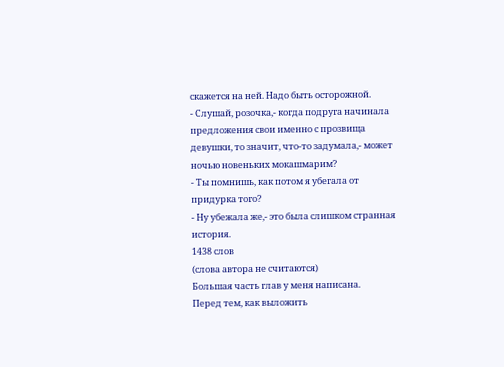скажется на ней. Надо быть осторожной.
- Слушай, розочка,- когда подруга начинала предложения свои именно с прозвища девушки, то значит, что-то задумала,- может ночью новеньких мокашмарим?
- Ты помнишь, как потом я убегала от придурка того?
- Ну убежала же,- это была слишком странная история.
1438 слов
(слова автора не считаются)
Большая часть глав у меня написана.
Перед тем, как выложить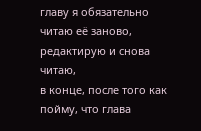главу я обязательно
читаю её заново, редактирую и снова читаю,
в конце, после того как пойму, что глава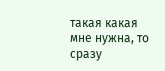такая какая мне нужна, то сразу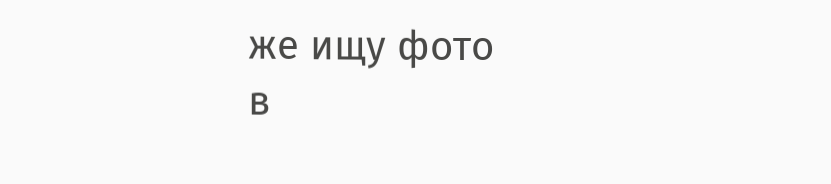же ищу фото
в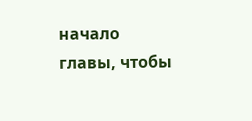начало главы, чтобы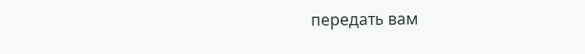передать вам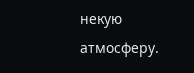некую атмосферу.